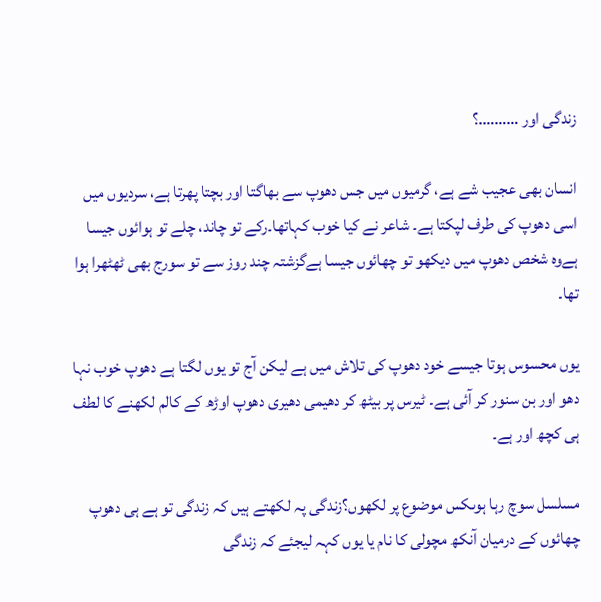زندگی اور ……….؟

انسان بھی عجیب شے ہے، گرمیوں میں جس دھوپ سے بھاگتا اور بچتا پھرتا ہے، سردیوں میں اسی دھوپ کی طرف لپکتا ہے۔ شاعر نے کیا خوب کہاتھا۔رکے تو چاند، چلے تو ہوائوں جیسا ہےوہ شخص دھوپ میں دیکھو تو چھائوں جیسا ہےگزشتہ چند روز سے تو سورج بھی ٹھٹھرا ہوا تھا۔

یوں محسوس ہوتا جیسے خود دھوپ کی تلاش میں ہے لیکن آج تو یوں لگتا ہے دھوپ خوب نہا دھو اور بن سنور کر آئی ہے۔ ٹیرس پر بیٹھ کر دھیمی دھیری دھوپ اوڑھ کے کالم لکھنے کا لطف ہی کچھ اور ہے۔

مسلسل سوچ رہا ہوںکس موضوع پر لکھوں؟زندگی پہ لکھتے ہیں کہ زندگی تو ہے ہی دھوپ چھائوں کے درمیان آنکھ مچولی کا نام یا یوں کہہ لیجئے کہ زندگی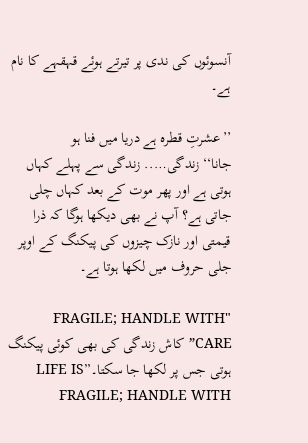آنسوئوں کی ندی پر تیرتے ہوئے قہقہے کا نام ہے۔

’’عشرتِ قطرہ ہے دریا میں فنا ہو جانا‘‘زندگی….. زندگی سے پہلے کہاں ہوتی ہے اور پھر موت کے بعد کہاں چلی جاتی ہے؟ آپ نے بھی دیکھا ہوگا کہ ذرا قیمتی اور نازک چیزوں کی پیکنگ کے اوپر جلی حروف میں لکھا ہوتا ہے۔

"FRAGILE; HANDLE WITH CARE”کاش زندگی کی بھی کوئی پیکنگ ہوتی جس پر لکھا جا سکتا۔”LIFE IS FRAGILE; HANDLE WITH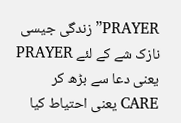PRAYER”زندگی جیسی نازک شے کے لئے PRAYER یعنی دعا سے بڑھ کر CARE یعنی احتیاط کیا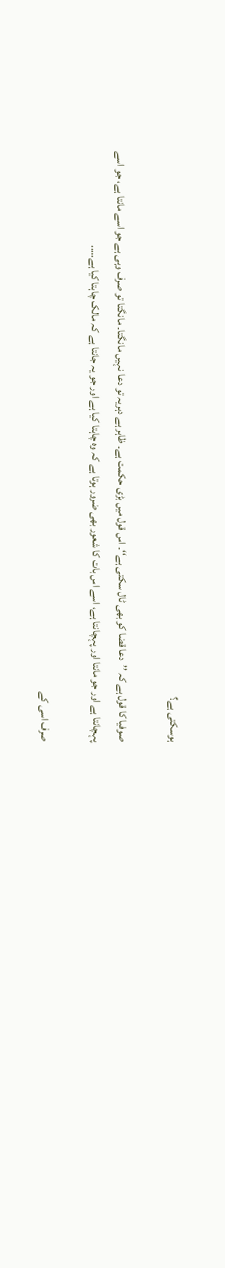ہوسکتی ہے؟

صوفیا کا قول ہے کہ ’’دعا قضا کو بھی ٹال سکتی ہے‘‘۔ اس قول میں بڑی حکمت ہے۔ ظاہر ہے دہریہ تو دعا نہیں مانگتا۔ مانگتا تو صرف وہی ہے جو اسے مانتا ہے، جو اسے پہچانتا ہے اور جو مانتا اور پہچانتا ہے، اسے اس بات کا شعور بھی ضرور ہوتا ہے کہ وہ چاہتا کیا ہے اور جو یہ جانتا ہے کہ مالک چاہتا کیا ہے…..

صرف اسی کے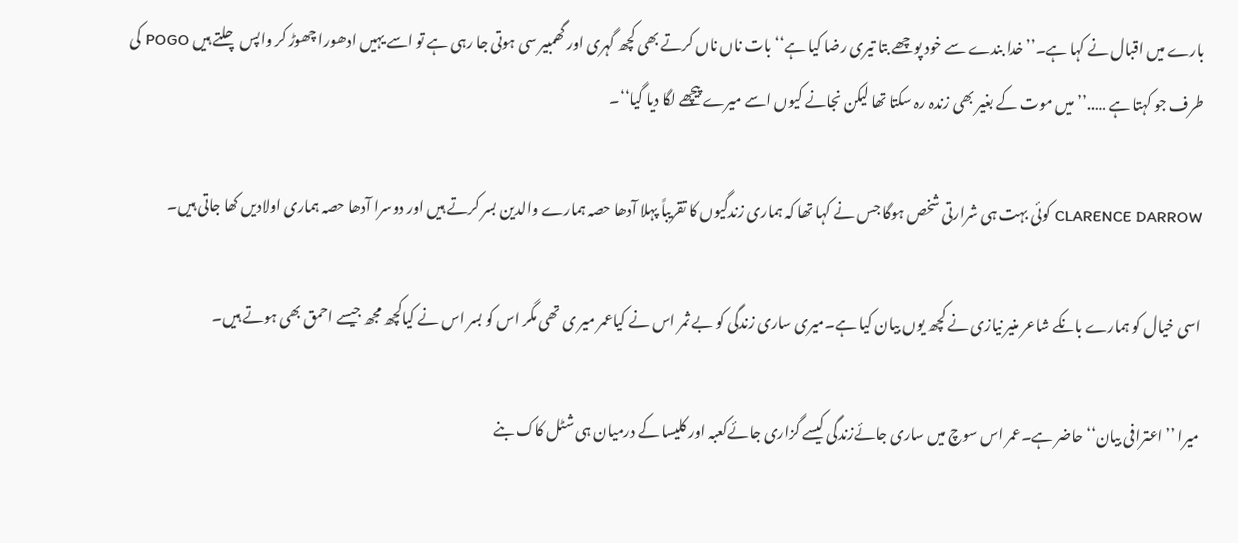بارے میں اقبال نے کہا ہے۔’’خدا بندے سے خود پوچھے بتا تیری رضا کیا ہے‘‘بات ناں ناں کرتے بھی کچھ گہری اور گھمبیر سی ہوتی جا رہی ہے تو اسے یہیں ادھورا چھوڑ کر واپس چلتے ہیں POGO کی طرف جو کہتا ہے …..’’ میں موت کے بغیر بھی زندہ رہ سکتا تھا لیکن نجانے کیوں اسے میرے پیچھے لگا دیا گیا‘‘۔

CLARENCE DARROW کوئی بہت ہی شرارتی شخص ہوگا جس نے کہا تھا کہ ہماری زندگیوں کا تقریباً پہلا آدھا حصہ ہمارے والدین بسر کرتے ہیں اور دوسرا آدھا حصہ ہماری اولادیں کھا جاتی ہیں۔

اسی خیال کو ہمارے بانکے شاعر منیر نیازی نے کچھ یوں بیان کیا ہے۔میری ساری زندگی کو بے ثمر اس نے کیاعمر میر ی تھی مگر اس کو بسر اس نے کیاکچھ مجھ جیسے احمق بھی ہوتے ہیں۔

میرا ’’اعترافی بیان‘‘ حاضر ہے۔عمر اس سوچ میں ساری جائےزندگی کیسے گزاری جائےکعبہ اور کلیسا کے درمیان ہی شٹل کاک بنے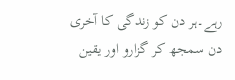رہے۔ہر دن کو زندگی کا آخری دن سمجھ کر گزارو اور یقین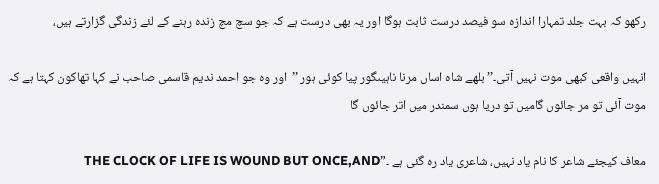رکھو کہ بہت جلد تمہارا اندازہ سو فیصد درست ثابت ہوگا اور یہ بھی درست ہے کہ جو سچ مچ زندہ رہنے کے لئے زندگی گزارتے ہیں،

انہیں واقعی کبھی موت نہیں آتی۔’’بلھے شاہ اساں مرنا ناہیںگور پیا کوئی ہور ’’اور وہ جو احمد ندیم قاسمی صاحب نے کہا تھاکون کہتا ہے کہ موت آئی تو مر جائوں گامیں تو دریا ہوں سمندر میں اتر جائوں گا

معاف کیجئے شاعر کا نام یاد نہیں، شاعری یاد رہ گئی ہے ۔”THE CLOCK OF LIFE IS WOUND BUT ONCE,AND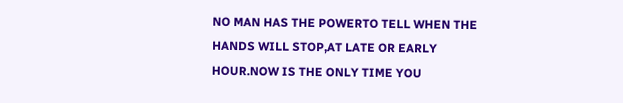NO MAN HAS THE POWERTO TELL WHEN THE HANDS WILL STOP,AT LATE OR EARLY HOUR.NOW IS THE ONLY TIME YOU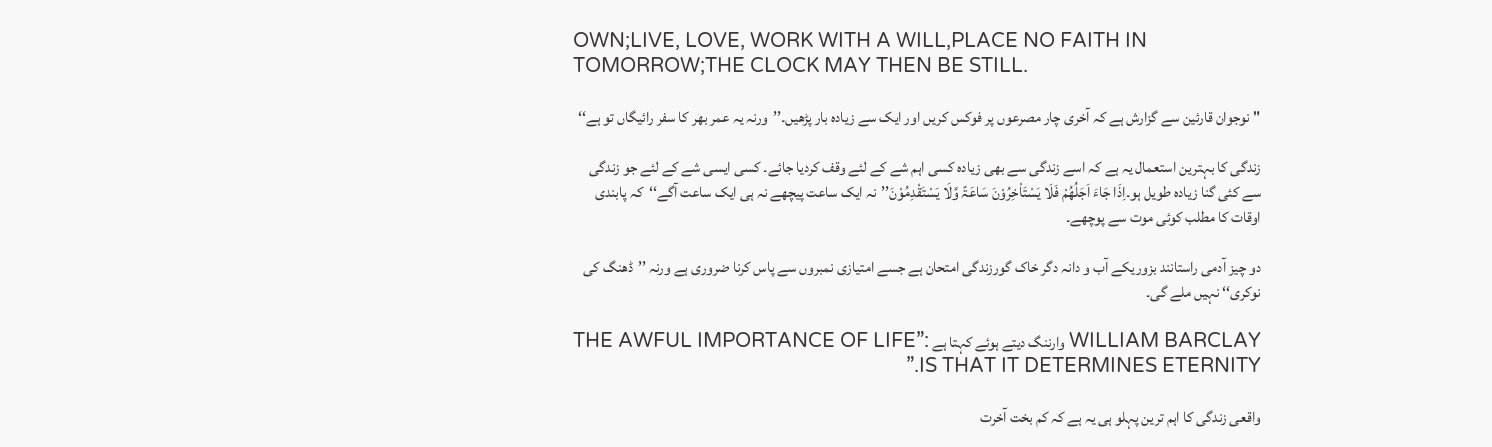OWN;LIVE, LOVE, WORK WITH A WILL,PLACE NO FAITH IN TOMORROW;THE CLOCK MAY THEN BE STILL.

"نوجوان قارئین سے گزارش ہے کہ آخری چار مصرعوں پر فوکس کریں اور ایک سے زیادہ بار پڑھیں۔’’ورنہ یہ عمر بھر کا سفر رائیگاں تو ہے‘‘

زندگی کا بہترین استعمال یہ ہے کہ اسے زندگی سے بھی زیادہ کسی اہم شے کے لئے وقف کردیا جائے۔ کسی ایسی شے کے لئے جو زندگی سے کئی گنا زیادہ طویل ہو۔اِذَا جَاءَ اَجَلُھُمْ فَلَا يَسْتَاْخِرُوْنَ سَاعَۃً وَّلَا يَسْتَقْدِمُوْنَ’’نہ ایک ساعت پیچھے نہ ہی ایک ساعت آگے‘‘کہ پابندی اوقات کا مطلب کوئی موت سے پوچھے۔

دو چیز آدمی راستانند بزوریکے آب و دانہ دگر خاک گورزندگی امتحان ہے جسے امتیازی نمبروں سے پاس کرنا ضروری ہے ورنہ ’’ڈھنگ کی نوکری‘‘ نہیں ملے گی۔

WILLIAM BARCLAY وارننگ دیتے ہوئے کہتا ہے :”THE AWFUL IMPORTANCE OF LIFE IS THAT IT DETERMINES ETERNITY.”

واقعی زندگی کا اہم ترین پہلو ہی یہ ہے کہ کم بخت آخرت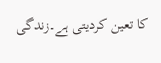کا تعین کردیتی ہے۔زندگی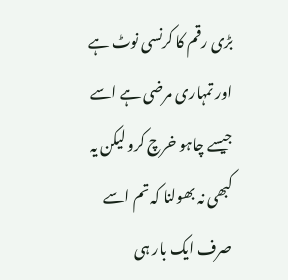بڑی رقم کا کرنسی نوٹ ہے اور تمہاری مرضی ہے اسے جیسے چاہو خرچ کرو لیکن یہ کبھی نہ بھولنا کہ تم اسے صرف ایک بار ہی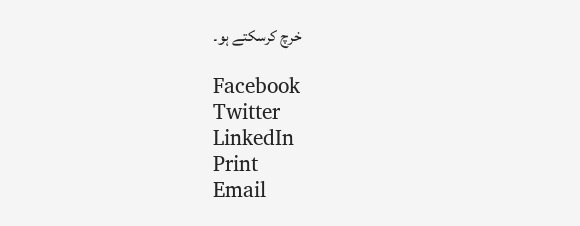خرچ کرسکتے ہو۔

Facebook
Twitter
LinkedIn
Print
Email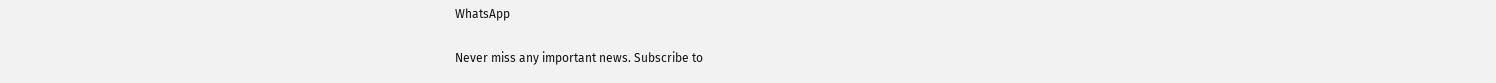WhatsApp

Never miss any important news. Subscribe to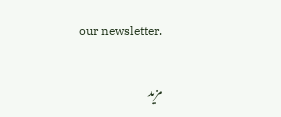our newsletter.

مزید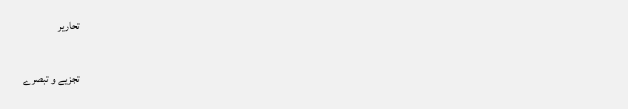تحاریر

تجزیے و تبصرے